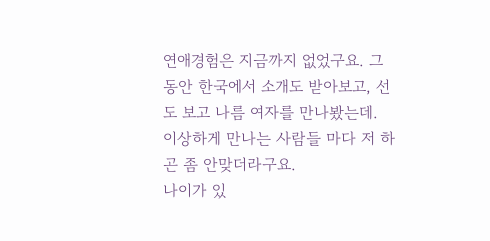연애경험은 지금까지 없었구요. 그 동안 한국에서 소개도 받아보고, 선도 보고 나름 여자를 만나봤는데. 이상하게 만나는 사람들 마다 저 하곤 좀 안맞더라구요.
나이가 있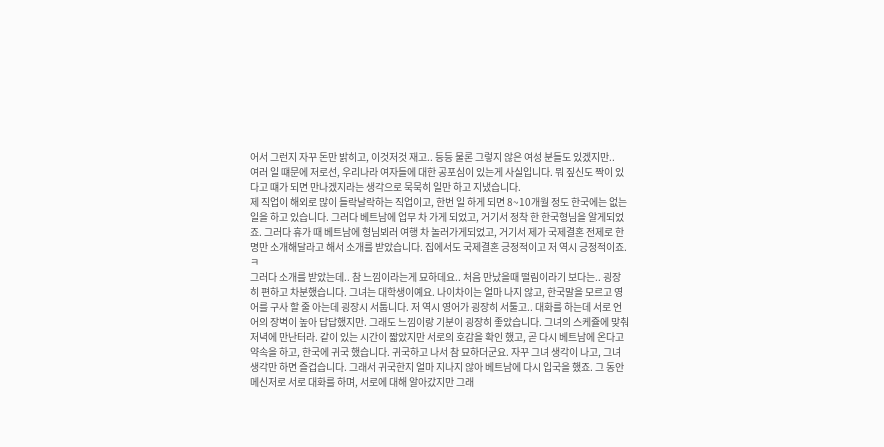어서 그런지 자꾸 돈만 밝히고, 이것저것 재고.. 등등 물론 그렇지 않은 여성 분들도 있겠지만..
여러 일 떄문에 저로선, 우리나라 여자들에 대한 공포심이 있는게 사실입니다. 뭐 짚신도 짝이 있다고 떄가 되면 만나겠지라는 생각으로 묵묵히 일만 하고 지냈습니다.
제 직업이 해외로 많이 들락날락하는 직업이고, 한번 일 하게 되면 8~10개월 정도 한국에는 없는 일을 하고 있습니다. 그러다 베트남에 업무 차 가게 되었고, 거기서 정착 한 한국형님을 알게되었죠. 그러다 휴가 때 베트남에 형님뵈러 여행 차 놀러가게되었고, 거기서 제가 국제결혼 전제로 한명만 소개해달라고 해서 소개를 받았습니다. 집에서도 국제결혼 긍정적이고 저 역시 긍정적이죠.ㅋ
그러다 소개를 받았는데.. 참 느낌이라는게 묘하데요.. 처음 만났을때 떨림이라기 보다는.. 굉장히 편하고 차분했습니다. 그녀는 대학생이예요. 나이차이는 얼마 나지 않고, 한국말을 모르고 영어를 구사 할 줄 아는데 굉장시 서툽니다. 저 역시 영어가 굉장히 서툴고.. 대화를 하는데 서로 언어의 장벽이 높아 답답했지만. 그래도 느낌이랑 기분이 굉장히 좋았습니다. 그녀의 스케쥴에 맞춰 저녁에 만난터라. 같이 있는 시간이 짧았지만 서로의 호감을 확인 했고, 곧 다시 베트남에 온다고 약속을 하고, 한국에 귀국 했습니다. 귀국하고 나서 참 묘하더군요. 자꾸 그녀 생각이 나고, 그녀 생각만 하면 즐겁습니다. 그래서 귀국한지 얼마 지나지 않아 베트남에 다시 입국을 했죠. 그 동안 메신저로 서로 대화를 하며, 서로에 대해 알아갔지만 그래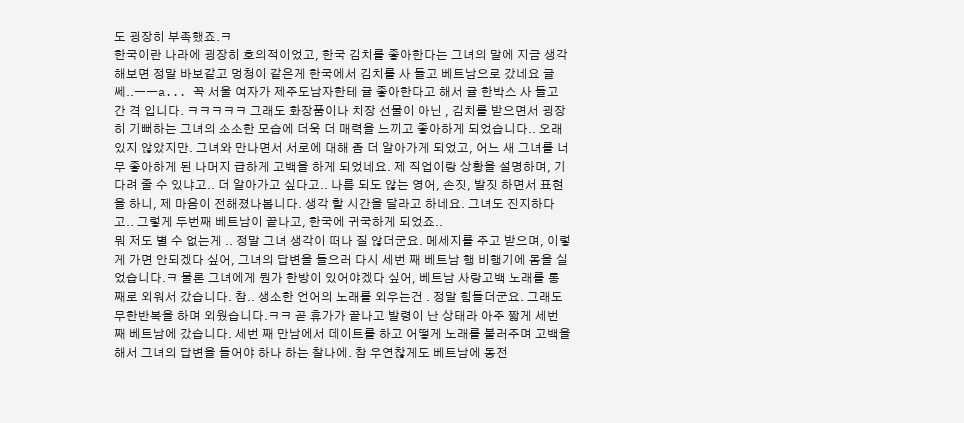도 굉장히 부족했죠.ㅋ
한국이란 나라에 굉장히 호의적이었고, 한국 김치를 좋아한다는 그녀의 말에 지금 생각해보면 정말 바보같고 멍청이 같은게 한국에서 김치를 사 들고 베트남으로 갔네요 글쎄..ㅡㅡa... 꼭 서울 여자가 제주도남자한테 귤 좋아한다고 해서 귤 한박스 사 들고 간 격 입니다. ㅋㅋㅋㅋㅋ 그래도 화장품이나 치장 선물이 아닌 , 김치를 받으면서 굉장히 기뻐하는 그녀의 소소한 모습에 더욱 더 매력을 느끼고 좋아하게 되었습니다.. 오래 있지 않았지만. 그녀와 만나면서 서로에 대해 좀 더 알아가게 되었고, 어느 새 그녀를 너무 좋아하게 된 나머지 급하게 고백을 하게 되었네요. 제 직업이랑 상황을 설명하며, 기다려 줄 수 있냐고.. 더 알아가고 싶다고.. 나름 되도 않는 영어, 손짓, 발짓 하면서 표현을 하니, 제 마음이 전해졌나봅니다. 생각 할 시간을 달라고 하네요. 그녀도 진지하다고.. 그렇게 두번째 베트남이 끝나고, 한국에 귀국하게 되었죠..
뭐 저도 별 수 없는게 .. 정말 그녀 생각이 떠나 질 않더군요. 메세지를 주고 받으며, 이렇게 가면 안되겠다 싶어, 그녀의 답변을 들으러 다시 세번 째 베트남 행 비행기에 몸을 실었습니다.ㅋ 물론 그녀에게 뭔가 한방이 있어야겠다 싶어, 베트남 사랑고백 노래를 통째로 외워서 갔습니다. 참.. 생소한 언어의 노래를 외우는건 . 정말 힘들더군요. 그래도 무한반복을 하며 외웠습니다.ㅋㅋ 곧 휴가가 끝나고 발령이 난 상태라 아주 짧게 세번 째 베트남에 갔습니다. 세번 째 만남에서 데이트를 하고 어떻게 노래를 불러주며 고백을 해서 그녀의 답변을 들어야 하나 하는 찰나에. 참 우연찮게도 베트남에 동전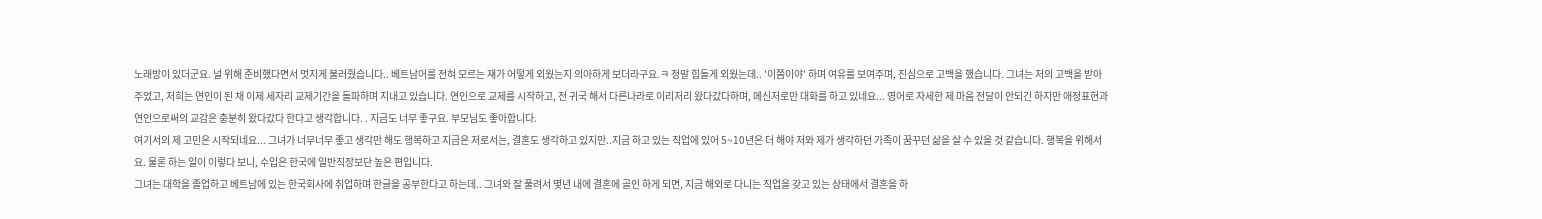노래방이 있더군요. 널 위해 준비했다면서 멋지게 불러줬습니다.. 베트남어를 전혀 모르는 쟤가 어떻게 외웠는지 의아하게 보더라구요.ㅋ 정말 힘들게 외웠는데.. '이쯤이야' 하며 여유를 보여주며, 진심으로 고백을 했습니다. 그녀는 저의 고백을 받아주었고, 저희는 연인이 된 채 이제 세자리 교제기간을 돌파하며 지내고 있습니다. 연인으로 교제를 시작하고, 전 귀국 해서 다른나라로 이리저리 왔다갔다하며, 메신저로만 대화를 하고 있네요... 영어로 자세한 제 마음 전달이 안되긴 하지만 애정표현과 연인으로써의 교감은 충분히 왔다갔다 한다고 생각합니다. . 지금도 너무 좋구요. 부모님도 좋아합니다.
여기서의 제 고민은 시작되네요... 그녀가 너무너무 좋고 생각만 해도 행복하고 지금은 저로서는, 결혼도 생각하고 있지만..지금 하고 있는 직업에 있어 5~10년은 더 해야 저와 제가 생각하던 가족이 꿈꾸던 삶을 살 수 있을 것 같습니다. 행복을 위해서요. 물론 하는 일이 이렇다 보니, 수입은 한국에 일반직장보단 높은 편입니다.
그녀는 대학을 졸업하고 베트남에 있는 한국회사에 취업하며 한글을 공부한다고 하는데.. 그녀와 잘 풀려서 몇년 내에 결혼에 골인 하게 되면, 지금 해외로 다니는 직업을 갖고 있는 상태에서 결혼을 하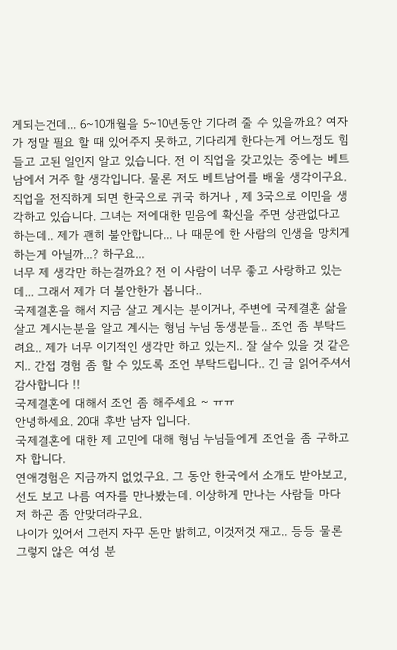게되는건데... 6~10개월을 5~10년동안 기다려 줄 수 있을까요? 여자가 정말 필요 할 때 있어주지 못하고, 기다리게 한다는게 어느정도 힘들고 고된 일인지 알고 있습니다. 전 이 직업을 갖고있는 중에는 베트남에서 거주 할 생각입니다. 물론 저도 베트남어를 배울 생각이구요. 직업을 전직하게 되면 한국으로 귀국 하거나 , 제 3국으로 이민을 생각하고 있습니다. 그녀는 저에대한 믿음에 확신을 주면 상관없다고 하는데.. 제가 괜히 불안합니다... 나 때문에 한 사람의 인생을 망치게 하는게 아닐까...? 하구요...
너무 제 생각만 하는걸까요? 전 이 사람이 너무 좋고 사랑하고 있는데... 그래서 제가 더 불안한가 봅니다..
국제결혼을 해서 지금 살고 계시는 분이거나, 주변에 국제결혼 삶을 살고 계시는분을 알고 계시는 형님 누님 동생분들.. 조언 좀 부탁드려요.. 제가 너무 이기적인 생각만 하고 있는지.. 잘 살수 있을 것 같은지.. 간접 경험 좀 할 수 있도록 조언 부탁드립니다.. 긴 글 읽어주셔서 감사합니다 !!
국제결혼에 대해서 조언 좀 해주세요 ~ ㅠㅠ
안녕하세요. 20대 후반 남자 입니다.
국제결혼에 대한 제 고민에 대해 형님 누님들에게 조언을 좀 구하고자 합니다.
연애경험은 지금까지 없었구요. 그 동안 한국에서 소개도 받아보고, 선도 보고 나름 여자를 만나봤는데. 이상하게 만나는 사람들 마다 저 하곤 좀 안맞더라구요.
나이가 있어서 그런지 자꾸 돈만 밝히고, 이것저것 재고.. 등등 물론 그렇지 않은 여성 분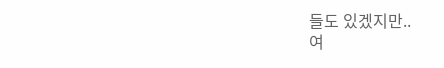들도 있겠지만..
여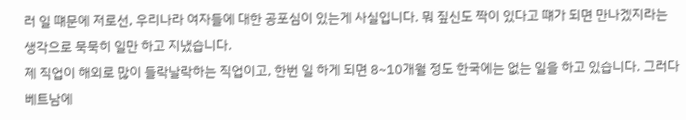러 일 떄문에 저로선, 우리나라 여자들에 대한 공포심이 있는게 사실입니다. 뭐 짚신도 짝이 있다고 떄가 되면 만나겠지라는 생각으로 묵묵히 일만 하고 지냈습니다.
제 직업이 해외로 많이 들락날락하는 직업이고, 한번 일 하게 되면 8~10개월 정도 한국에는 없는 일을 하고 있습니다. 그러다 베트남에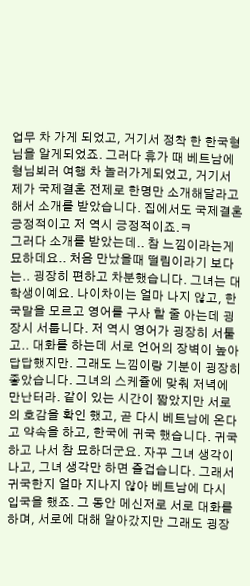업무 차 가게 되었고, 거기서 정착 한 한국형님을 알게되었죠. 그러다 휴가 때 베트남에 형님뵈러 여행 차 놀러가게되었고, 거기서 제가 국제결혼 전제로 한명만 소개해달라고 해서 소개를 받았습니다. 집에서도 국제결혼 긍정적이고 저 역시 긍정적이죠.ㅋ
그러다 소개를 받았는데.. 참 느낌이라는게 묘하데요.. 처음 만났을때 떨림이라기 보다는.. 굉장히 편하고 차분했습니다. 그녀는 대학생이예요. 나이차이는 얼마 나지 않고, 한국말을 모르고 영어를 구사 할 줄 아는데 굉장시 서툽니다. 저 역시 영어가 굉장히 서툴고.. 대화를 하는데 서로 언어의 장벽이 높아 답답했지만. 그래도 느낌이랑 기분이 굉장히 좋았습니다. 그녀의 스케쥴에 맞춰 저녁에 만난터라. 같이 있는 시간이 짧았지만 서로의 호감을 확인 했고, 곧 다시 베트남에 온다고 약속을 하고, 한국에 귀국 했습니다. 귀국하고 나서 참 묘하더군요. 자꾸 그녀 생각이 나고, 그녀 생각만 하면 즐겁습니다. 그래서 귀국한지 얼마 지나지 않아 베트남에 다시 입국을 했죠. 그 동안 메신저로 서로 대화를 하며, 서로에 대해 알아갔지만 그래도 굉장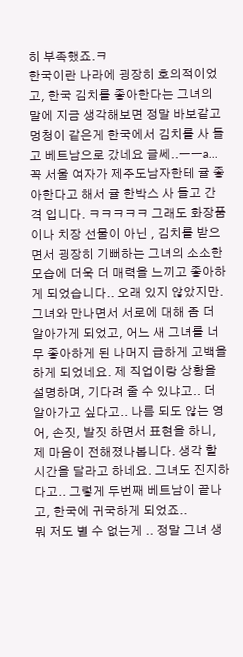히 부족했죠.ㅋ
한국이란 나라에 굉장히 호의적이었고, 한국 김치를 좋아한다는 그녀의 말에 지금 생각해보면 정말 바보같고 멍청이 같은게 한국에서 김치를 사 들고 베트남으로 갔네요 글쎄..ㅡㅡa... 꼭 서울 여자가 제주도남자한테 귤 좋아한다고 해서 귤 한박스 사 들고 간 격 입니다. ㅋㅋㅋㅋㅋ 그래도 화장품이나 치장 선물이 아닌 , 김치를 받으면서 굉장히 기뻐하는 그녀의 소소한 모습에 더욱 더 매력을 느끼고 좋아하게 되었습니다.. 오래 있지 않았지만. 그녀와 만나면서 서로에 대해 좀 더 알아가게 되었고, 어느 새 그녀를 너무 좋아하게 된 나머지 급하게 고백을 하게 되었네요. 제 직업이랑 상황을 설명하며, 기다려 줄 수 있냐고.. 더 알아가고 싶다고.. 나름 되도 않는 영어, 손짓, 발짓 하면서 표현을 하니, 제 마음이 전해졌나봅니다. 생각 할 시간을 달라고 하네요. 그녀도 진지하다고.. 그렇게 두번째 베트남이 끝나고, 한국에 귀국하게 되었죠..
뭐 저도 별 수 없는게 .. 정말 그녀 생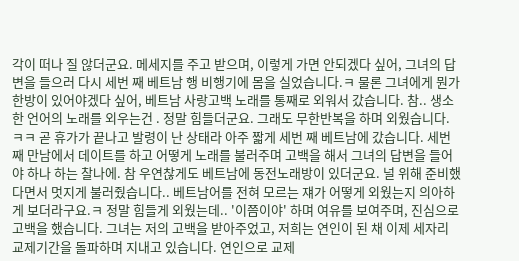각이 떠나 질 않더군요. 메세지를 주고 받으며, 이렇게 가면 안되겠다 싶어, 그녀의 답변을 들으러 다시 세번 째 베트남 행 비행기에 몸을 실었습니다.ㅋ 물론 그녀에게 뭔가 한방이 있어야겠다 싶어, 베트남 사랑고백 노래를 통째로 외워서 갔습니다. 참.. 생소한 언어의 노래를 외우는건 . 정말 힘들더군요. 그래도 무한반복을 하며 외웠습니다.ㅋㅋ 곧 휴가가 끝나고 발령이 난 상태라 아주 짧게 세번 째 베트남에 갔습니다. 세번 째 만남에서 데이트를 하고 어떻게 노래를 불러주며 고백을 해서 그녀의 답변을 들어야 하나 하는 찰나에. 참 우연찮게도 베트남에 동전노래방이 있더군요. 널 위해 준비했다면서 멋지게 불러줬습니다.. 베트남어를 전혀 모르는 쟤가 어떻게 외웠는지 의아하게 보더라구요.ㅋ 정말 힘들게 외웠는데.. '이쯤이야' 하며 여유를 보여주며, 진심으로 고백을 했습니다. 그녀는 저의 고백을 받아주었고, 저희는 연인이 된 채 이제 세자리 교제기간을 돌파하며 지내고 있습니다. 연인으로 교제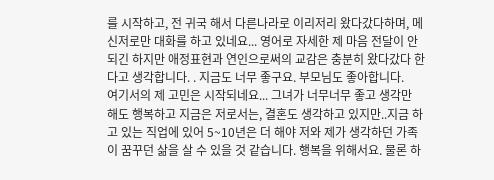를 시작하고, 전 귀국 해서 다른나라로 이리저리 왔다갔다하며, 메신저로만 대화를 하고 있네요... 영어로 자세한 제 마음 전달이 안되긴 하지만 애정표현과 연인으로써의 교감은 충분히 왔다갔다 한다고 생각합니다. . 지금도 너무 좋구요. 부모님도 좋아합니다.
여기서의 제 고민은 시작되네요... 그녀가 너무너무 좋고 생각만 해도 행복하고 지금은 저로서는, 결혼도 생각하고 있지만..지금 하고 있는 직업에 있어 5~10년은 더 해야 저와 제가 생각하던 가족이 꿈꾸던 삶을 살 수 있을 것 같습니다. 행복을 위해서요. 물론 하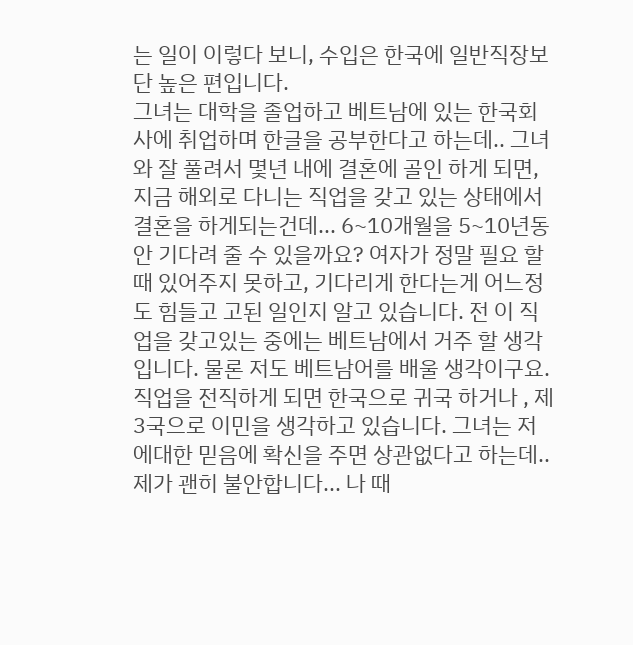는 일이 이렇다 보니, 수입은 한국에 일반직장보단 높은 편입니다.
그녀는 대학을 졸업하고 베트남에 있는 한국회사에 취업하며 한글을 공부한다고 하는데.. 그녀와 잘 풀려서 몇년 내에 결혼에 골인 하게 되면, 지금 해외로 다니는 직업을 갖고 있는 상태에서 결혼을 하게되는건데... 6~10개월을 5~10년동안 기다려 줄 수 있을까요? 여자가 정말 필요 할 때 있어주지 못하고, 기다리게 한다는게 어느정도 힘들고 고된 일인지 알고 있습니다. 전 이 직업을 갖고있는 중에는 베트남에서 거주 할 생각입니다. 물론 저도 베트남어를 배울 생각이구요. 직업을 전직하게 되면 한국으로 귀국 하거나 , 제 3국으로 이민을 생각하고 있습니다. 그녀는 저에대한 믿음에 확신을 주면 상관없다고 하는데.. 제가 괜히 불안합니다... 나 때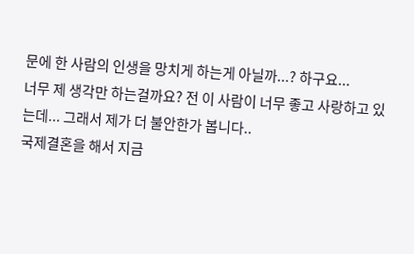문에 한 사람의 인생을 망치게 하는게 아닐까...? 하구요...
너무 제 생각만 하는걸까요? 전 이 사람이 너무 좋고 사랑하고 있는데... 그래서 제가 더 불안한가 봅니다..
국제결혼을 해서 지금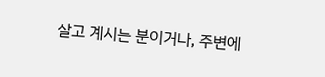살고 계시는 분이거나, 주변에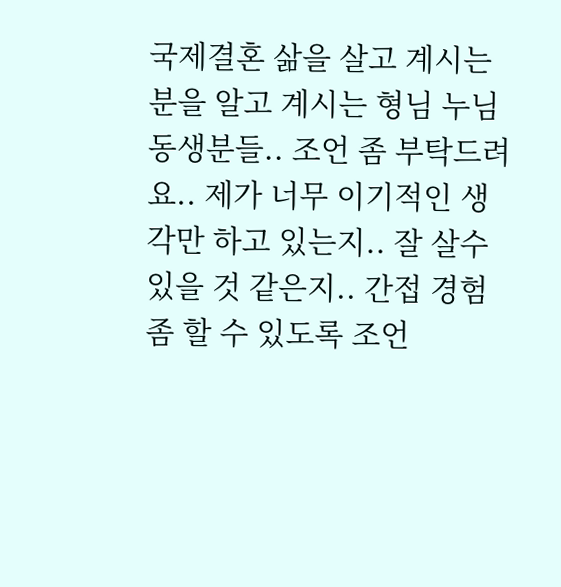국제결혼 삶을 살고 계시는분을 알고 계시는 형님 누님 동생분들.. 조언 좀 부탁드려요.. 제가 너무 이기적인 생각만 하고 있는지.. 잘 살수 있을 것 같은지.. 간접 경험 좀 할 수 있도록 조언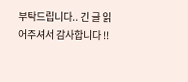부탁드립니다.. 긴 글 읽어주셔서 감사합니다 !!